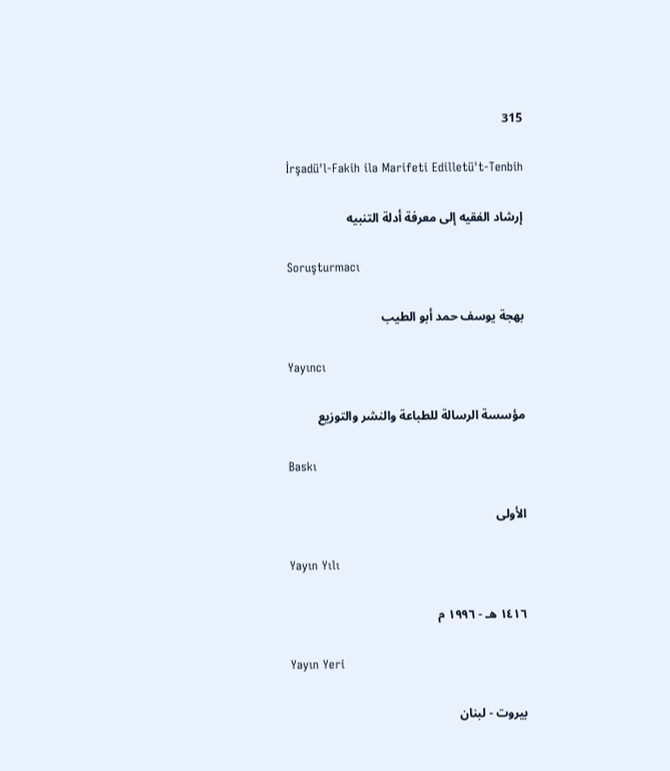315

İrşadü'l-Fakih ila Marifeti Edilletü't-Tenbih

إرشاد الفقيه إلى معرفة أدلة التنبيه

Soruşturmacı

بهجة يوسف حمد أبو الطيب

Yayıncı

مؤسسة الرسالة للطباعة والنشر والتوزيع

Baskı

الأولى

Yayın Yılı

١٤١٦ هـ - ١٩٩٦ م

Yayın Yeri

بيروت - لبنان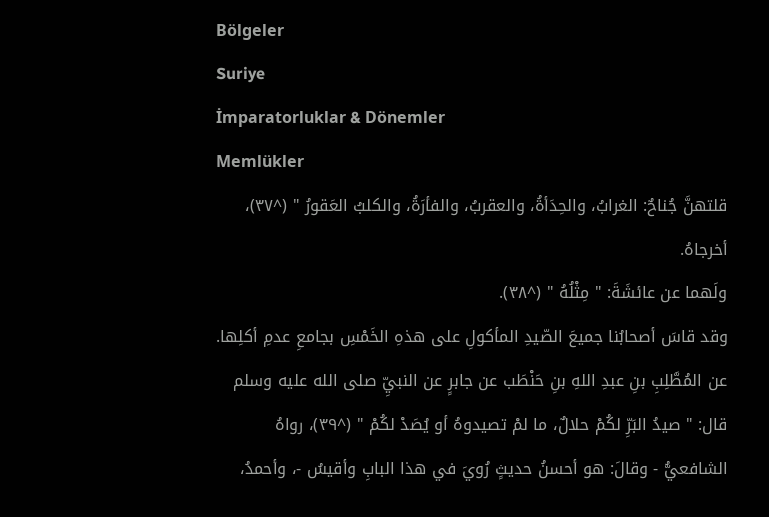Bölgeler
Suriye
İmparatorluklar & Dönemler
Memlükler
قلتهنَّ جُناحٌ: الغرابُ، والحِدَأةُ، والعقربُ، والفأرَةُ، والكلبُ العَقورُ " (^٣٧)، أخرجاهُ.
ولَهما عن عائشَةَ: " مِثْلُهُ " (^٣٨).
وقد قاسَ أصحابُنا جميعَ الصّيدِ المأكولِ على هذهِ الخَمْسِ بجامعِ عدمِ أكلِها.
عن المُطَّلِبِ بنِ عبدِ اللهِ بنِ حَنْطَب عن جابرٍ عن النبيِّ صلى الله عليه وسلم قال: " صيدُ البَرِّ لكُمْ حلالٌ، ما لمْ تصيدوهُ أو يُصَدْ لكُمْ " (^٣٩)، رواهُ الشافعيُّ - وقالَ: هو أحسنُ حديثٍ رُويَ في هذا البابِ وأقيسُ -، وأحمدُ،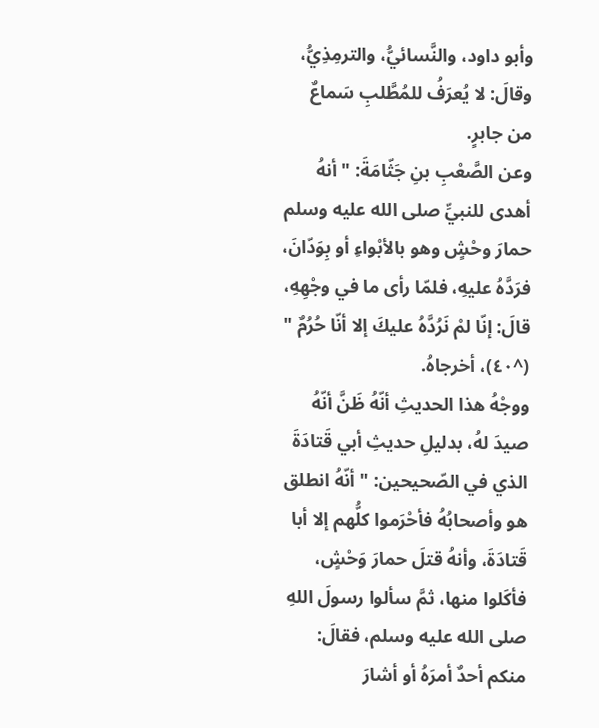وأبو داود، والنَّسائيُّ، والترمِذِيُّ، وقالَ: لا يُعرَفُ للمُطَّلبِ سَماعٌ من جابرٍ.
وعن الصَّعْبِ بنِ جَثّامَةَ: " أنهُ أهدى للنبيِّ صلى الله عليه وسلم حمارَ وحْشٍ وهو بالأبْواءِ أو بِوَدّانَ، فرَدَّهُ عليهِ، فلمّا رأى ما في وجْهِهِ، قالَ: إنّا لمْ نَرُدَّهُ عليكَ إلا أنّا حُرُمٌ " (^٤٠)، أخرجاهُ.
ووجْهُ هذا الحديثِ أنّهُ ظَنَّ أنّهُ صيدَ لهُ، بدليلِ حديثِ أبي قَتادَةَ الذي في الصّحيحين: " أنّهُ انطلق هو وأصحابُهُ فأحْرَموا كلُّهم إلا أبا قَتادَةَ، وأنهُ قتلَ حمارَ وَحْشٍ، فأكَلوا منها، ثمَّ سألوا رسولَ اللهِ صلى الله عليه وسلم، فقالَ: منكم أحدٌ أمرَهُ أو أشارَ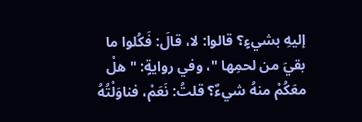إليهِ بشيءٍ؟ قالوا: لا، قالَ: فَكُلوا ما بقيَ من لحمِها "، وفي روايةٍ: " هلْ معَكُمْ منهُ شيءٌ؟ قلتُ: نَعَمْ، فناوَلْتُهُ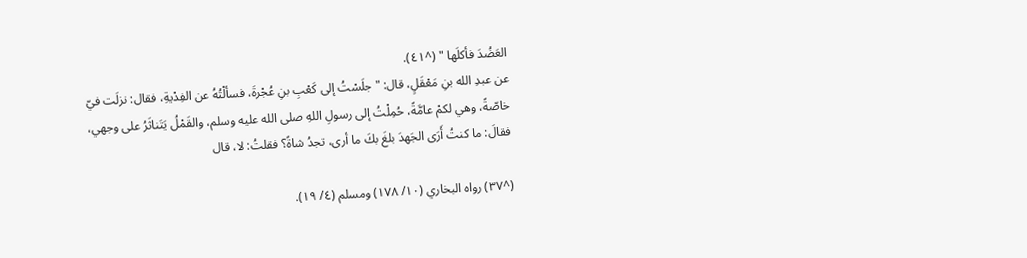العَضُدَ فأكلَها " (^٤١).
عن عبدِ الله بنِ مَعْقَلٍ، قال: " جلَسْتُ إلى كَعْبِ بنِ عُجْرةَ، فسألْتُهُ عن الفِدْيةِ، فقال: نزلَت فيّ خاصّةً، وهي لكمْ عامَّةً، حُمِلْتُ إلى رسولِ اللهِ صلى الله عليه وسلم، والقَمْلُ يَتَناثَرُ على وجهي، فقالَ: ما كنتُ أَرَى الجَهدَ بلغَ بكَ ما أرى، تجدُ شاةً؟ فقلتُ: لا، قال

(^٣٧) رواه البخاري (١٠/ ١٧٨) ومسلم (٤/ ١٩).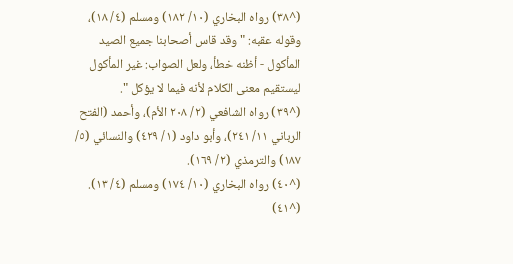(^٣٨) رواه البخاري (١٠/ ١٨٢) ومسلم (٤/ ١٨)، وقوله عقبه: " وقد قاس أصحابنا جميع الصيد المأكول - أظنه خطأ، ولعل الصواب: غير المأكول ليستقيم معنى الكلام لأنه فيما لا يؤكل ".
(^٣٩) رواه الشافعي (٢/ ٢٠٨ الأم)، وأحمد (الفتح الرباني ١١/ ٢٤١)، وأبو داود (١/ ٤٢٩) والنسائي (٥/ ١٨٧) والترمذي (٢/ ١٦٩).
(^٤٠) رواه البخاري (١٠/ ١٧٤) ومسلم (٤/ ١٣).
(^٤١)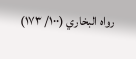رواه البخاري (١٠٠/ ١٧٣)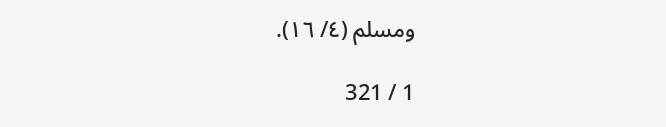ومسلم (٤/ ١٦).

1 / 321